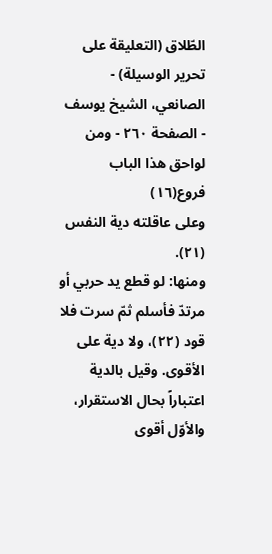الطّلاق (التعليقة على تحرير الوسيلة) - الصانعي، الشيخ يوسف - الصفحة ٢٦٠ - ومن لواحق هذا الباب فروع(١٦)
وعلى عاقلته دية النفس (٢١).
ومنها: لو قطع يد حربي أو مرتدّ فأسلم ثمّ سرت فلا قود (٢٢)، ولا دية على الأقوى. وقيل بالدية اعتباراً بحال الاستقرار، والأوّل أقوى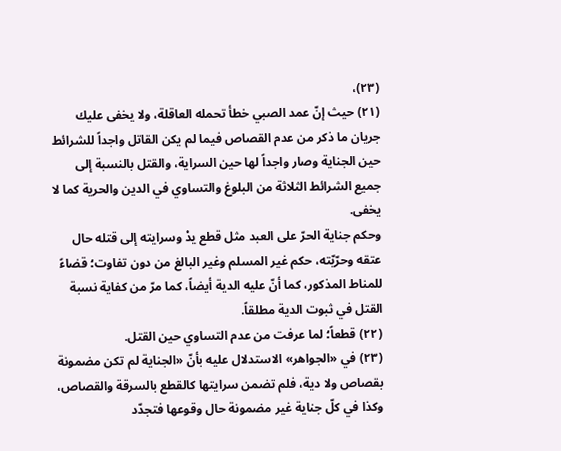(٢٣)،
(٢١) حيث إنّ عمد الصبي خطأ تحمله العاقلة، ولا يخفى عليك جريان ما ذكر من عدم القصاص فيما لم يكن القاتل واجداً للشرائط حين الجناية وصار واجداً لها حين السراية، والقتل بالنسبة إلى جميع الشرائط الثلاثة من البلوغ والتساوي في الدين والحرية كما لا يخفى.
وحكم جناية الحرّ على العبد مثل قطع يدْ وسرايته إلى قتله حال عتقه وحرّيّته، حكم غير المسلم وغير البالغ من دون تفاوت؛ قضاءً للمناط المذكور، كما أنّ عليه الدية أيضاً، كما مرّ من كفاية نسبة القتل في ثبوت الدية مطلقاً.
(٢٢) قطعاً؛ لما عرفت من عدم التساوي حين القتل.
(٢٣) في «الجواهر» الاستدلال عليه بأنّ «الجناية لم تكن مضمونة بقصاص ولا دية، فلم تضمن سرايتها كالقطع بالسرقة والقصاص، وكذا في كلّ جناية غير مضمونة حال وقوعها فتجدّد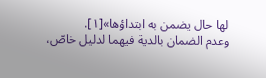لها حال يضمن به ابتداؤها»[١].
وعدم الضمان بالدية فيهما لدليل خاصّ،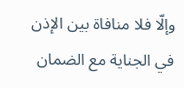وإلّا فلا منافاة بين الإذن في الجناية مع الضمان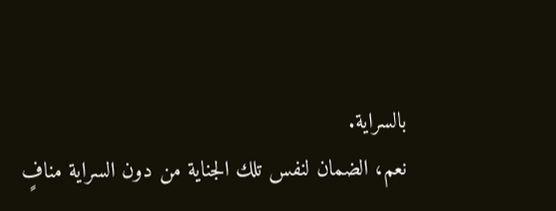بالسراية.
نعم، الضمان لنفس تلك الجناية من دون السراية منافٍ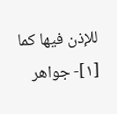للإذن فيها كما
[١]- جواهر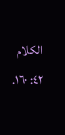الكلام ٤٢: ١٦٠.